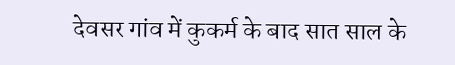देवसर गांव में कुकर्म के बाद सात साल के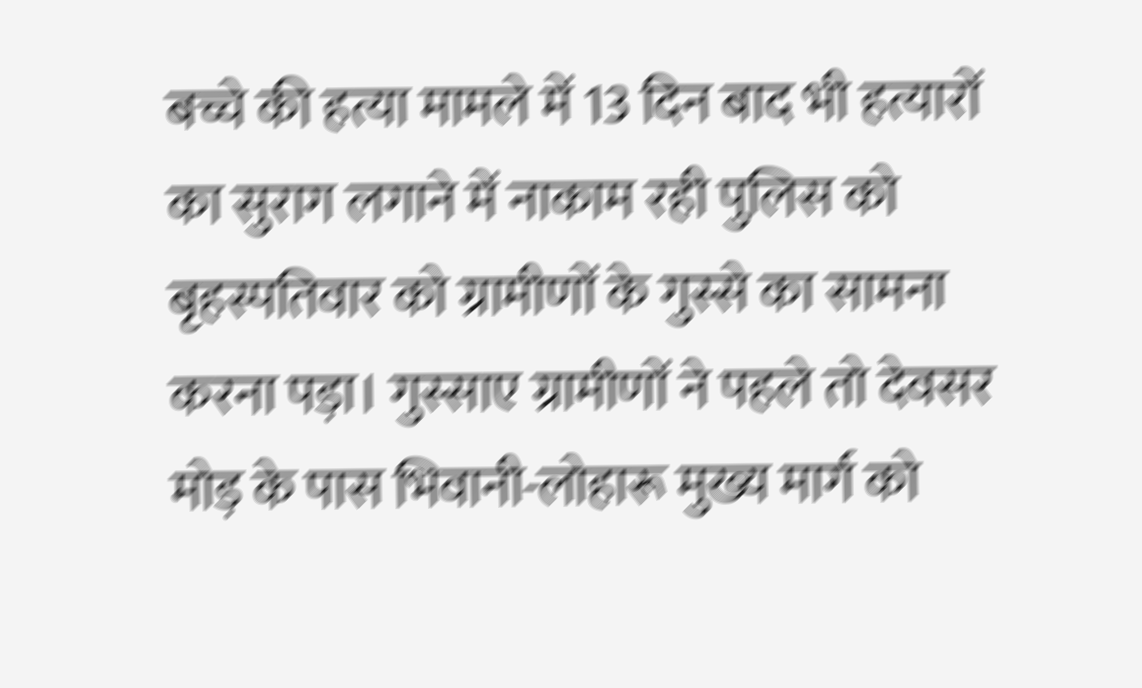बच्चे की हत्या मामले में 13 दिन बाद भी हत्यारों का सुराग लगाने में नाकाम रही पुलिस को बृहस्पतिवार को ग्रामीणों के गुस्से का सामना करना पड़ा। गुस्साए ग्रामीणों ने पहले तो देवसर मोड़ के पास भिवानी-लोहारू मुख्य मार्ग को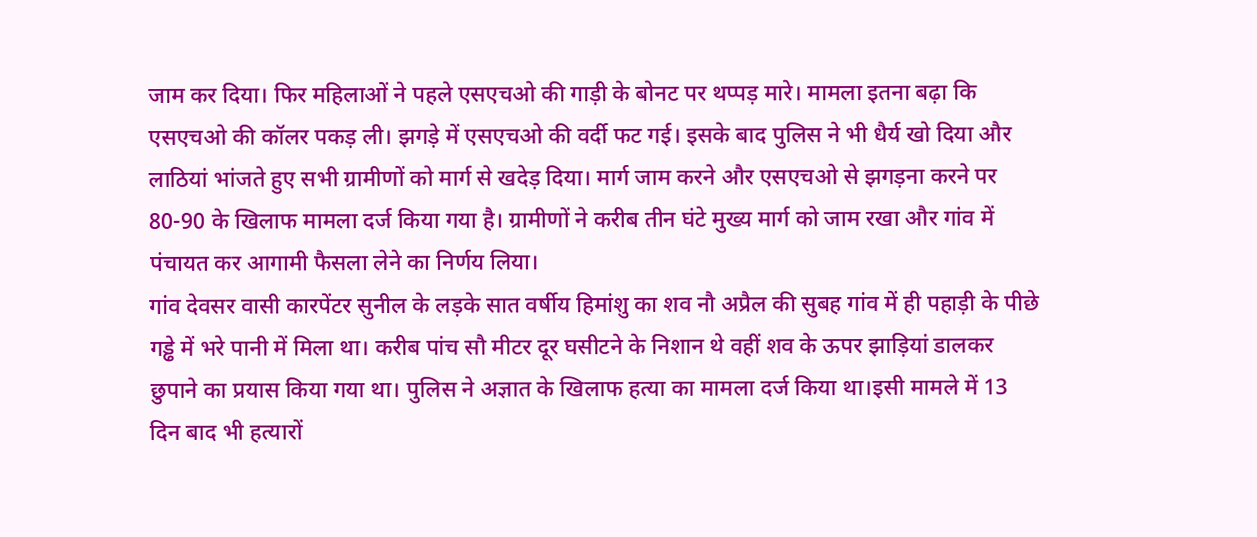जाम कर दिया। फिर महिलाओं ने पहले एसएचओ की गाड़ी के बोनट पर थप्पड़ मारे। मामला इतना बढ़ा कि एसएचओ की कॉलर पकड़ ली। झगड़े में एसएचओ की वर्दी फट गई। इसके बाद पुलिस ने भी धैर्य खो दिया और लाठियां भांजते हुए सभी ग्रामीणों को मार्ग से खदेड़ दिया। मार्ग जाम करने और एसएचओ से झगड़ना करने पर 80-90 के खिलाफ मामला दर्ज किया गया है। ग्रामीणों ने करीब तीन घंटे मुख्य मार्ग को जाम रखा और गांव में पंचायत कर आगामी फैसला लेने का निर्णय लिया।
गांव देवसर वासी कारपेंटर सुनील के लड़के सात वर्षीय हिमांशु का शव नौ अप्रैल की सुबह गांव में ही पहाड़ी के पीछे गड्ढे में भरे पानी में मिला था। करीब पांच सौ मीटर दूर घसीटने के निशान थे वहीं शव के ऊपर झाड़ियां डालकर छुपाने का प्रयास किया गया था। पुलिस ने अज्ञात के खिलाफ हत्या का मामला दर्ज किया था।इसी मामले में 13 दिन बाद भी हत्यारों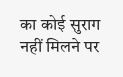का कोई सुराग नहीं मिलने पर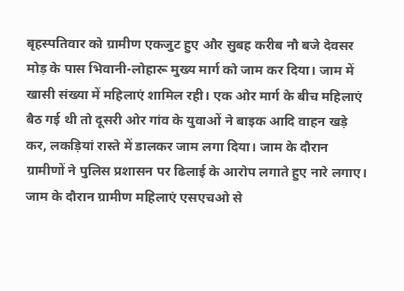बृहस्पतिवार को ग्रामीण एकजुट हुए और सुबह करीब नौ बजे देवसर मोड़ के पास भिवानी-लोहारू मुख्य मार्ग को जाम कर दिया। जाम में खासी संख्या में महिलाएं शामिल रही। एक ओर मार्ग के बीच महिलाएं बैठ गई थी तो दूसरी ओर गांव के युवाओं ने बाइक आदि वाहन खड़े कर, लकड़ियां रास्ते में डालकर जाम लगा दिया। जाम के दौरान ग्रामीणों ने पुलिस प्रशासन पर ढिलाई के आरोप लगाते हुए नारे लगाए। जाम के दौरान ग्रामीण महिलाएं एसएचओ से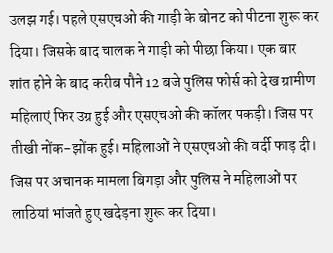उलझ गई। पहले एसएचओ की गाड़ी के बोनट को पीटना शुरू कर दिया। जिसके बाद चालक ने गाड़ी को पीछा किया। एक बार शांत होने के बाद करीब पौने 12 बजे पुलिस फोर्स को देख ग्रामीण महिलाएं फिर उग्र हुई और एसएचओ की कॉलर पकड़ी। जिस पर तीखी नोंक-झोंक हुई। महिलाओं ने एसएचओ की वर्दी फाड़ दी। जिस पर अचानक मामला बिगड़ा और पुलिस ने महिलाओं पर लाठियां भांजते हुए खदेड़ना शुरू कर दिया।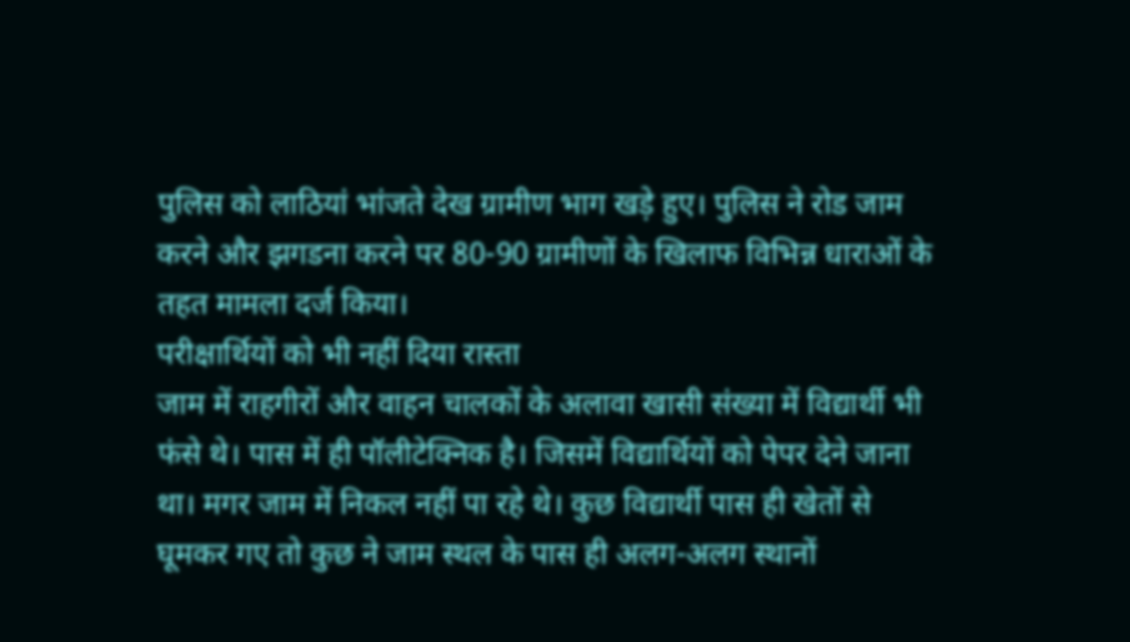पुलिस को लाठियां भांजते देख ग्रामीण भाग खड़े हुए। पुलिस ने रोड जाम करने और झगडना करने पर 80-90 ग्रामीणों के खिलाफ विभिन्न धाराओं के तहत मामला दर्ज किया।
परीक्षार्थियों को भी नहीं दिया रास्ता
जाम में राहगीरों और वाहन चालकों के अलावा खासी संख्या में विद्यार्थी भी फंसे थे। पास में ही पॉलीटेक्निक है। जिसमें विद्यार्थियों को पेपर देने जाना था। मगर जाम में निकल नहीं पा रहे थे। कुछ विद्यार्थी पास ही खेतों से घूमकर गए तो कुछ ने जाम स्थल के पास ही अलग-अलग स्थानों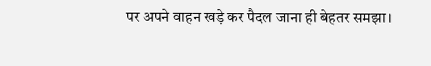पर अपने वाहन खड़े कर पैदल जाना ही बेहतर समझा।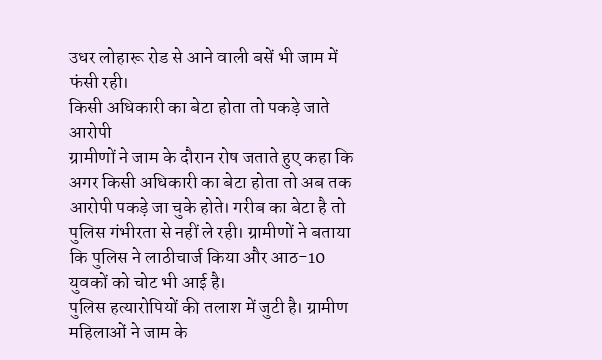उधर लोहारू रोड से आने वाली बसें भी जाम में फंसी रही।
किसी अधिकारी का बेटा होता तो पकड़े जाते आरोपी
ग्रामीणों ने जाम के दौरान रोष जताते हुए कहा कि अगर किसी अधिकारी का बेटा होता तो अब तक आरोपी पकड़े जा चुके होते। गरीब का बेटा है तो पुलिस गंभीरता से नहीं ले रही। ग्रामीणों ने बताया कि पुलिस ने लाठीचार्ज किया और आठ-10 युवकों को चोट भी आई है।
पुलिस हत्यारोपियों की तलाश में जुटी है। ग्रामीण महिलाओं ने जाम के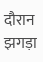दौरान झगड़ा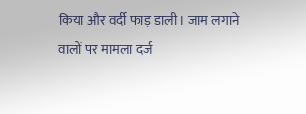किया और वर्दी फाड़ डाली। जाम लगाने वालों पर मामला दर्ज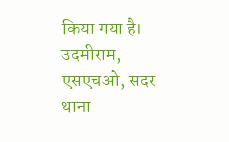किया गया है।
उदमीराम, एसएचओ, सदर थाना